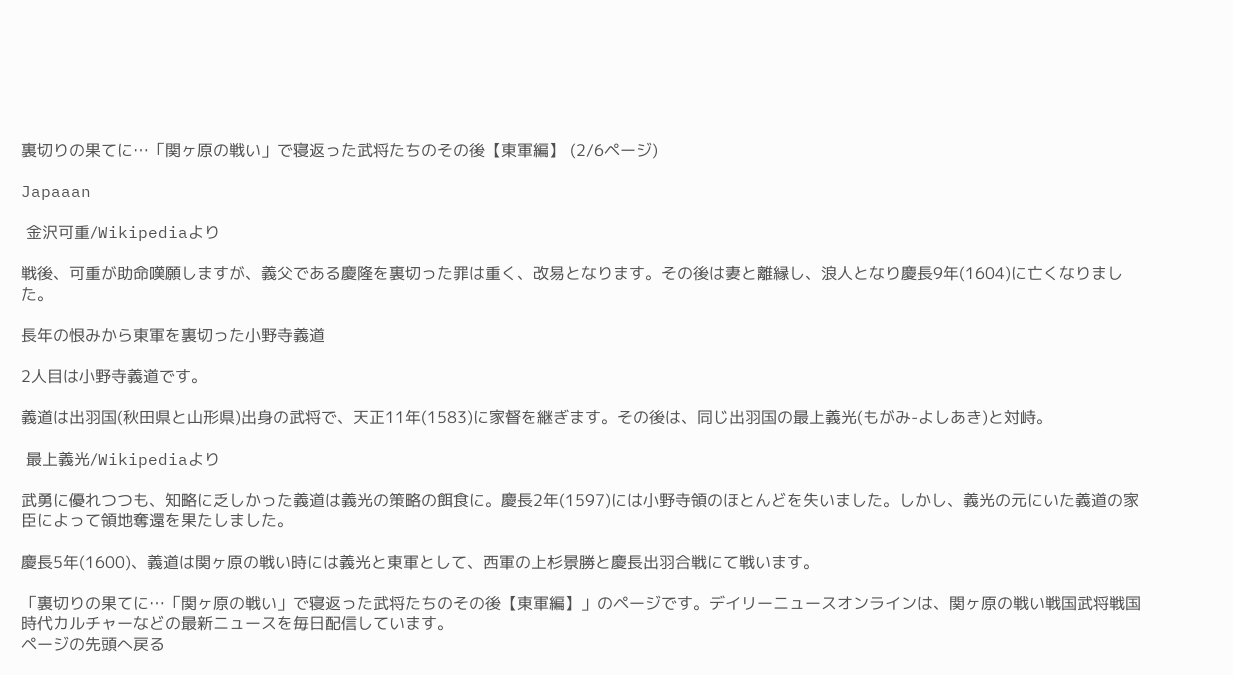裏切りの果てに…「関ヶ原の戦い」で寝返った武将たちのその後【東軍編】 (2/6ページ)

Japaaan

 金沢可重/Wikipediaより

戦後、可重が助命嘆願しますが、義父である慶隆を裏切った罪は重く、改易となります。その後は妻と離縁し、浪人となり慶長9年(1604)に亡くなりました。

長年の恨みから東軍を裏切った小野寺義道

2人目は小野寺義道です。

義道は出羽国(秋田県と山形県)出身の武将で、天正11年(1583)に家督を継ぎます。その後は、同じ出羽国の最上義光(もがみ-よしあき)と対峙。

 最上義光/Wikipediaより

武勇に優れつつも、知略に乏しかった義道は義光の策略の餌食に。慶長2年(1597)には小野寺領のほとんどを失いました。しかし、義光の元にいた義道の家臣によって領地奪還を果たしました。

慶長5年(1600)、義道は関ヶ原の戦い時には義光と東軍として、西軍の上杉景勝と慶長出羽合戦にて戦います。

「裏切りの果てに…「関ヶ原の戦い」で寝返った武将たちのその後【東軍編】」のページです。デイリーニュースオンラインは、関ヶ原の戦い戦国武将戦国時代カルチャーなどの最新ニュースを毎日配信しています。
ページの先頭へ戻る